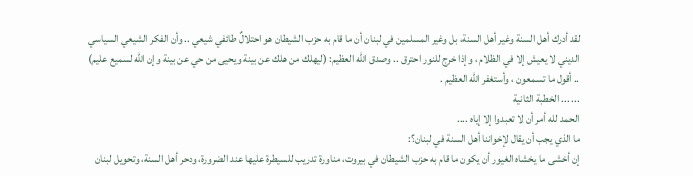لقد أدرك أهل السنة وغير أهل السنة، بل وغير المسلمين في لبنان أن ما قام به حزب الشيطان هو احتلالٌ طائفي شيعي .. وأن الفكر الشيعي السياسي الديني لا يعيش إلا في الظلام ، وإذا خرج للنور احترق .. وصدق الله العظيم: (ليهلك من هلك عن بينة ويحيى من حي عن بينة وإن الله لسميع عليم) .. أقول ما تسمعون ، وأستغفر الله العظيم .
... ... الخطبة الثانية
الحمد لله أمر أن لا تعبدوا إلا إياه ....
ما الذي يجب أن يقال لإخواننا أهل السنة في لبنان؟:
إن أخشى ما يخشاه الغيور أن يكون ما قام به حزب الشيطان في بيروت، مناورة تدريب للسيطرة عليها عند الضرورة، ودحر أهل السنة، وتحويل لبنان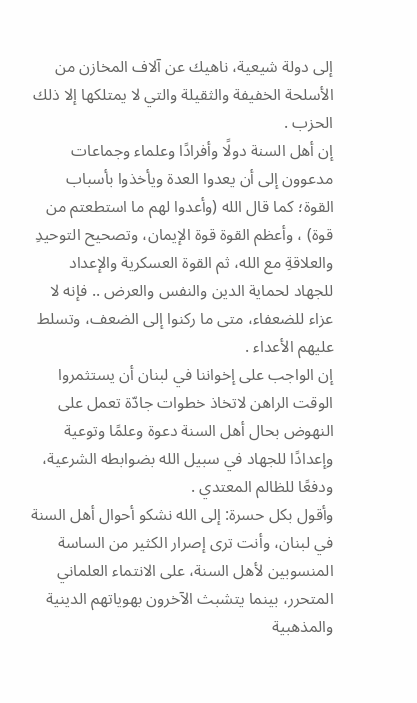إلى دولة شيعية، ناهيك عن آلاف المخازن من الأسلحة الخفيفة والثقيلة والتي لا يمتلكها إلا ذلك الحزب .
إن أهل السنة دولًا وأفرادًا وعلماء وجماعات مدعوون إلى أن يعدوا العدة ويأخذوا بأسباب القوة؛ كما قال الله (وأعدوا لهم ما استطعتم من قوة) ، وأعظم القوة قوة الإيمان، وتصحيح التوحيدِ والعلاقةِ مع الله، ثم القوة العسكرية والإعداد للجهاد لحماية الدين والنفس والعرض .. فإنه لا عزاء للضعفاء، متى ما ركنوا إلى الضعف، وتسلط عليهم الأعداء .
إن الواجب على إخواننا في لبنان أن يستثمروا الوقت الراهن لاتخاذ خطوات جادّة تعمل على النهوض بحال أهل السنة دعوة وعلمًا وتوعية وإعدادًا للجهاد في سبيل الله بضوابطه الشرعية، ودفعًا للظالم المعتدي .
وأقول بكل حسرة: إلى الله نشكو أحوال أهل السنة في لبنان، وأنت ترى إصرار الكثير من الساسة المنسوبين لأهل السنة، على الانتماء العلماني المتحرر، بينما يتشبث الآخرون بهوياتهم الدينية والمذهبية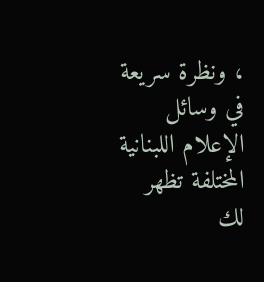، ونظرة سريعة في وسائل الإعلام اللبنانية المختلفة تظهر لك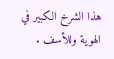هذا الشرخ الكبير في الهوية وللأسف .